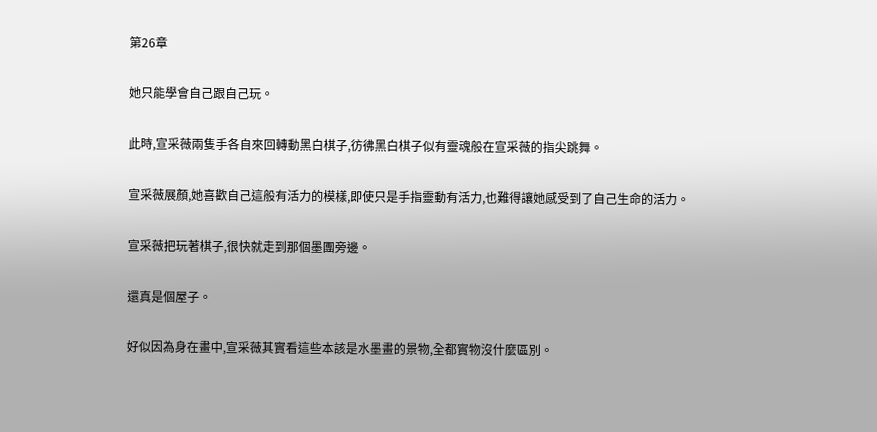第26章

她只能學會自己跟自己玩。

此時,宣采薇兩隻手各自來回轉動黑白棋子,彷彿黑白棋子似有靈魂般在宣采薇的指尖跳舞。

宣采薇展顏,她喜歡自己這般有活力的模樣,即使只是手指靈動有活力,也難得讓她感受到了自己生命的活力。

宣采薇把玩著棋子,很快就走到那個墨團旁邊。

還真是個屋子。

好似因為身在畫中,宣采薇其實看這些本該是水墨畫的景物,全都實物沒什麼區別。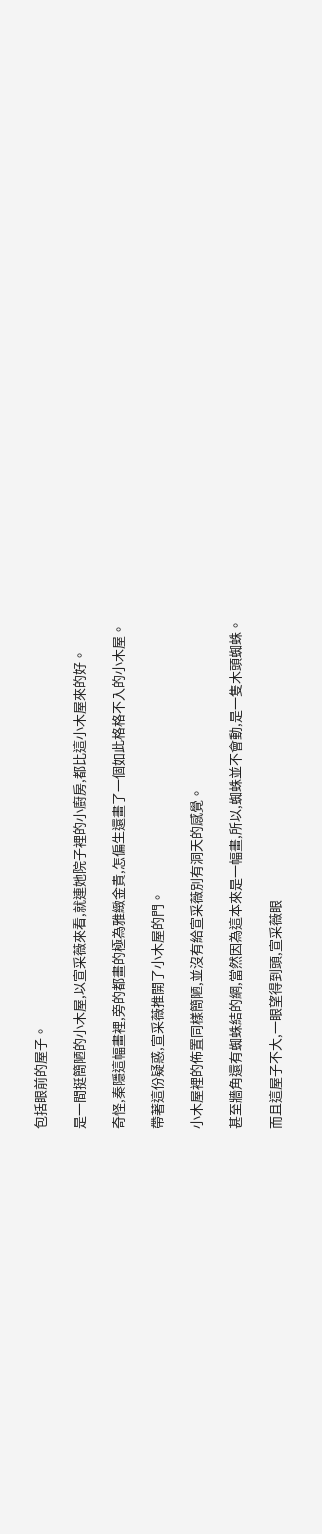包括眼前的屋子。

是一間挺簡陋的小木屋,以宣采薇來看,就連她院子裡的小廚房,都比這小木屋來的好。

奇怪,秦隱這幅畫裡,旁的都畫的極為雅緻金貴,怎偏生還畫了一個如此格格不入的小木屋。

帶著這份疑惑,宣采薇推開了小木屋的門。

小木屋裡的佈置同樣簡陋,並沒有給宣采薇別有洞天的感覺。

甚至牆角還有蜘蛛結的網,當然因為這本來是一幅畫,所以,蜘蛛並不會動,是一隻木頭蜘蛛。

而且這屋子不大,一眼望得到頭,宣采薇眼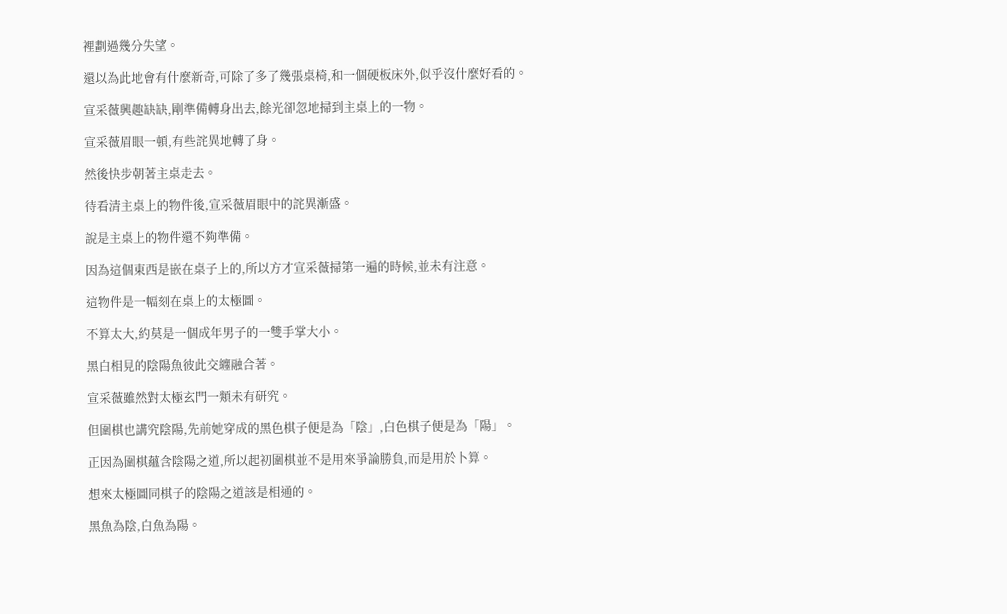裡劃過幾分失望。

還以為此地會有什麼新奇,可除了多了幾張桌椅,和一個硬板床外,似乎沒什麼好看的。

宣采薇興趣缺缺,剛準備轉身出去,餘光卻忽地掃到主桌上的一物。

宣采薇眉眼一頓,有些詫異地轉了身。

然後快步朝著主桌走去。

待看清主桌上的物件後,宣采薇眉眼中的詫異漸盛。

說是主桌上的物件還不夠準備。

因為這個東西是嵌在桌子上的,所以方才宣采薇掃第一遍的時候,並未有注意。

這物件是一幅刻在桌上的太極圖。

不算太大,約莫是一個成年男子的一雙手掌大小。

黑白相見的陰陽魚彼此交纏融合著。

宣采薇雖然對太極玄門一類未有研究。

但圍棋也講究陰陽,先前她穿成的黑色棋子便是為「陰」,白色棋子便是為「陽」。

正因為圍棋蘊含陰陽之道,所以起初圍棋並不是用來爭論勝負,而是用於卜算。

想來太極圖同棋子的陰陽之道該是相通的。

黑魚為陰,白魚為陽。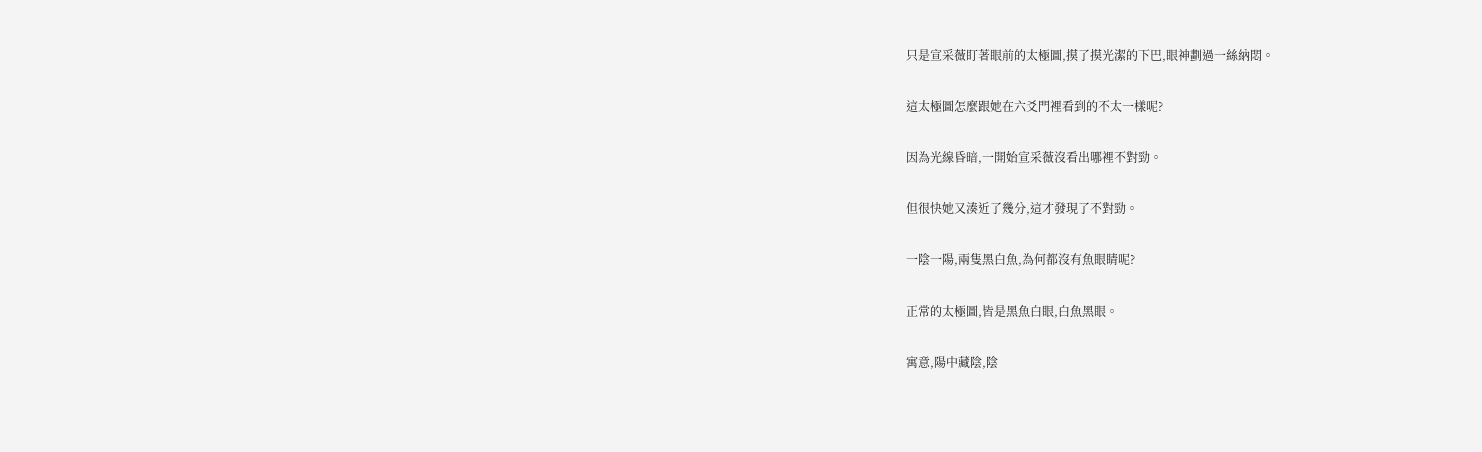只是宣采薇盯著眼前的太極圖,摸了摸光潔的下巴,眼神劃過一絲納悶。

這太極圖怎麼跟她在六爻門裡看到的不太一樣呢?

因為光線昏暗,一開始宣采薇沒看出哪裡不對勁。

但很快她又湊近了幾分,這才發現了不對勁。

一陰一陽,兩隻黑白魚,為何都沒有魚眼睛呢?

正常的太極圖,皆是黑魚白眼,白魚黑眼。

寓意,陽中藏陰,陰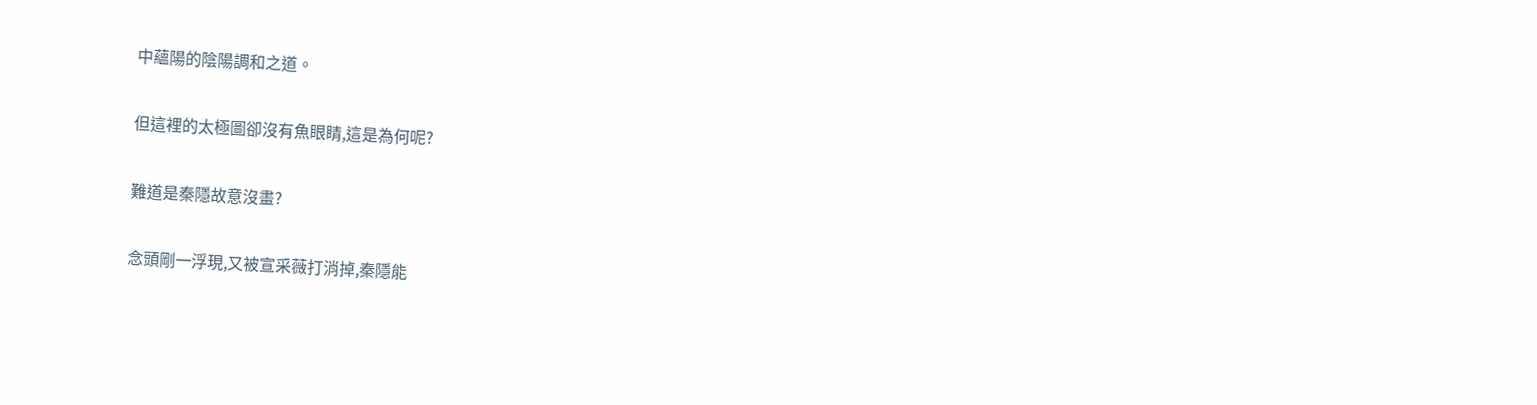中蘊陽的陰陽調和之道。

但這裡的太極圖卻沒有魚眼睛,這是為何呢?

難道是秦隱故意沒畫?

念頭剛一浮現,又被宣采薇打消掉,秦隱能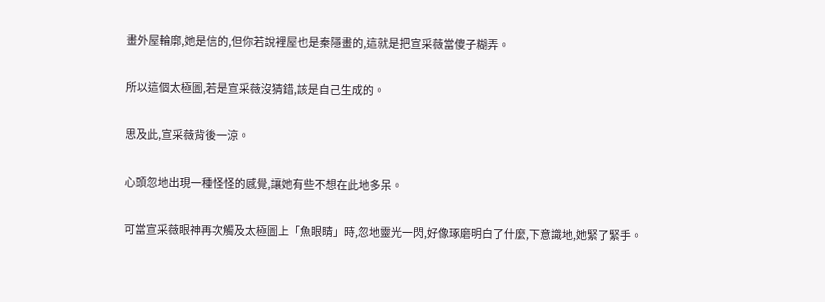畫外屋輪廓,她是信的,但你若說裡屋也是秦隱畫的,這就是把宣采薇當傻子糊弄。

所以這個太極圖,若是宣采薇沒猜錯,該是自己生成的。

思及此,宣采薇背後一涼。

心頭忽地出現一種怪怪的感覺,讓她有些不想在此地多呆。

可當宣采薇眼神再次觸及太極圖上「魚眼睛」時,忽地靈光一閃,好像琢磨明白了什麼,下意識地,她緊了緊手。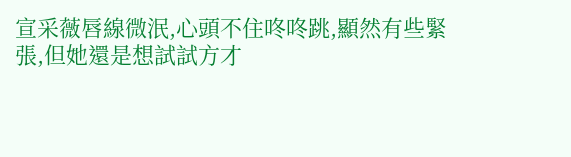宣采薇唇線微泯,心頭不住咚咚跳,顯然有些緊張,但她還是想試試方才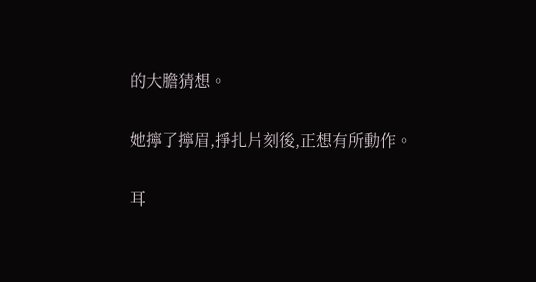的大膽猜想。

她擰了擰眉,掙扎片刻後,正想有所動作。

耳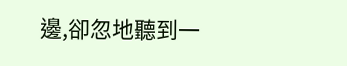邊,卻忽地聽到一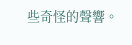些奇怪的聲響。